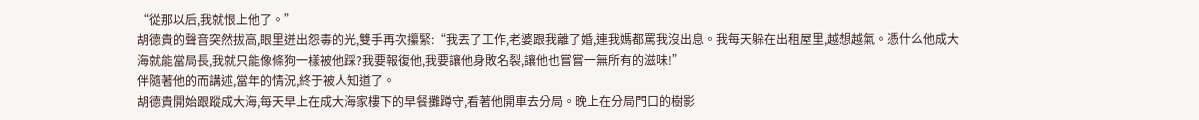“從那以后,我就恨上他了。”
胡德貴的聲音突然拔高,眼里迸出怨毒的光,雙手再次攥緊:“我丟了工作,老婆跟我離了婚,連我媽都罵我沒出息。我每天躲在出租屋里,越想越氣。憑什么他成大海就能當局長,我就只能像條狗一樣被他踩?我要報復他,我要讓他身敗名裂,讓他也嘗嘗一無所有的滋味!”
伴隨著他的而講述,當年的情況,終于被人知道了。
胡德貴開始跟蹤成大海,每天早上在成大海家樓下的早餐攤蹲守,看著他開車去分局。晚上在分局門口的樹影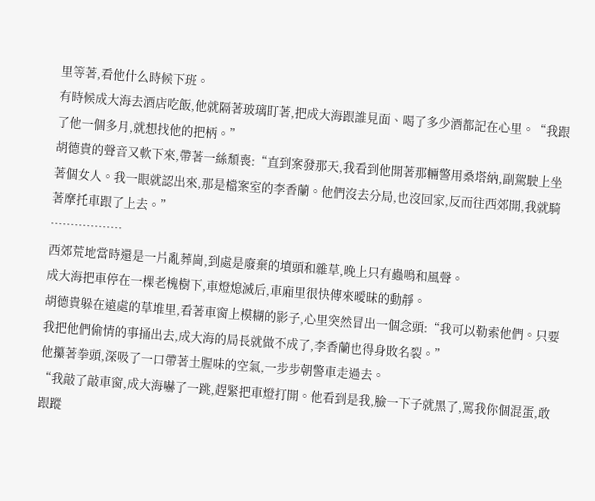里等著,看他什么時候下班。
有時候成大海去酒店吃飯,他就隔著玻璃盯著,把成大海跟誰見面、喝了多少酒都記在心里。“我跟了他一個多月,就想找他的把柄。”
胡德貴的聲音又軟下來,帶著一絲頹喪:“直到案發那天,我看到他開著那輛警用桑塔納,副駕駛上坐著個女人。我一眼就認出來,那是檔案室的李香蘭。他們沒去分局,也沒回家,反而往西郊開,我就騎著摩托車跟了上去。”
………………
西郊荒地當時還是一片亂葬崗,到處是廢棄的墳頭和雜草,晚上只有蟲鳴和風聲。
成大海把車停在一棵老槐樹下,車燈熄滅后,車廂里很快傳來曖昧的動靜。
胡德貴躲在遠處的草堆里,看著車窗上模糊的影子,心里突然冒出一個念頭:“我可以勒索他們。只要我把他們偷情的事捅出去,成大海的局長就做不成了,李香蘭也得身敗名裂。”
他攥著拳頭,深吸了一口帶著土腥味的空氣,一步步朝警車走過去。
“我敲了敲車窗,成大海嚇了一跳,趕緊把車燈打開。他看到是我,臉一下子就黑了,罵我你個混蛋,敢跟蹤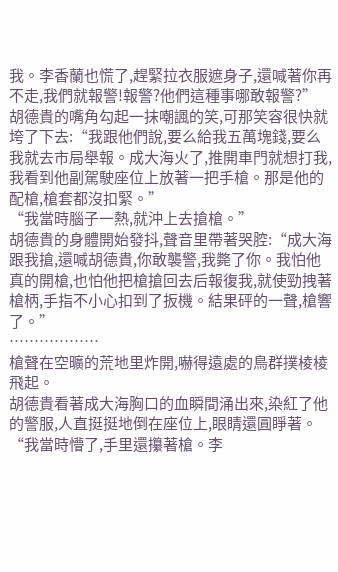我。李香蘭也慌了,趕緊拉衣服遮身子,還喊著你再不走,我們就報警!報警?他們這種事哪敢報警?”
胡德貴的嘴角勾起一抹嘲諷的笑,可那笑容很快就垮了下去:“我跟他們說,要么給我五萬塊錢,要么我就去市局舉報。成大海火了,推開車門就想打我,我看到他副駕駛座位上放著一把手槍。那是他的配槍,槍套都沒扣緊。”
“我當時腦子一熱,就沖上去搶槍。”
胡德貴的身體開始發抖,聲音里帶著哭腔:“成大海跟我搶,還喊胡德貴,你敢襲警,我斃了你。我怕他真的開槍,也怕他把槍搶回去后報復我,就使勁拽著槍柄,手指不小心扣到了扳機。結果砰的一聲,槍響了。”
………………
槍聲在空曠的荒地里炸開,嚇得遠處的鳥群撲棱棱飛起。
胡德貴看著成大海胸口的血瞬間涌出來,染紅了他的警服,人直挺挺地倒在座位上,眼睛還圓睜著。
“我當時懵了,手里還攥著槍。李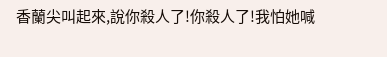香蘭尖叫起來,說你殺人了!你殺人了!我怕她喊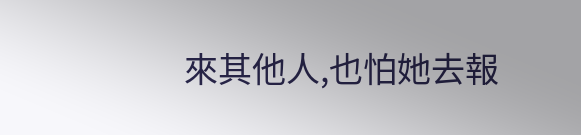來其他人,也怕她去報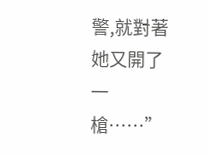警,就對著她又開了一槍……”